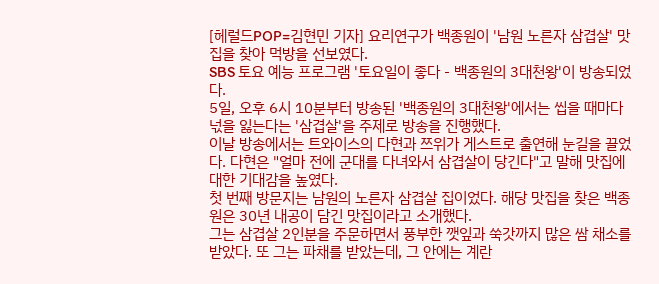[헤럴드POP=김현민 기자] 요리연구가 백종원이 '남원 노른자 삼겹살' 맛집을 찾아 먹방을 선보였다.
SBS 토요 예능 프로그램 '토요일이 좋다 - 백종원의 3대천왕'이 방송되었다.
5일, 오후 6시 10분부터 방송된 '백종원의 3대천왕'에서는 씹을 때마다 넋을 잃는다는 '삼겹살'을 주제로 방송을 진행했다.
이날 방송에서는 트와이스의 다현과 쯔위가 게스트로 출연해 눈길을 끌었다. 다현은 "얼마 전에 군대를 다녀와서 삼겹살이 당긴다"고 말해 맛집에 대한 기대감을 높였다.
첫 번째 방문지는 남원의 노른자 삼겹살 집이었다. 해당 맛집을 찾은 백종원은 30년 내공이 담긴 맛집이라고 소개했다.
그는 삼겹살 2인분을 주문하면서 풍부한 깻잎과 쑥갓까지 많은 쌈 채소를 받았다. 또 그는 파채를 받았는데, 그 안에는 계란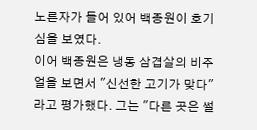노른자가 들어 있어 백종원이 호기심을 보였다.
이어 백종원은 냉동 삼겹살의 비주얼을 보면서 "신선한 고기가 맞다"라고 평가했다. 그는 "다른 곳은 썰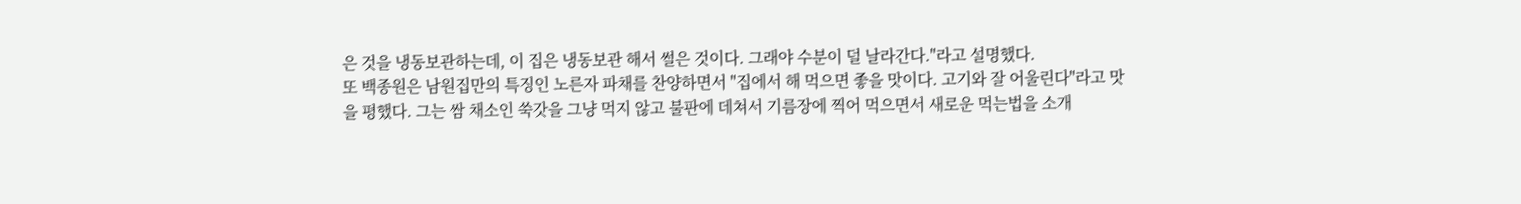은 것을 냉동보관하는데, 이 집은 냉동보관 해서 썰은 것이다. 그래야 수분이 덜 날라간다."라고 설명했다.
또 백종원은 남원집만의 특징인 노른자 파채를 찬양하면서 "집에서 해 먹으면 좋을 맛이다. 고기와 잘 어울린다"라고 맛을 평했다. 그는 쌈 채소인 쑥갓을 그냥 먹지 않고 불판에 데쳐서 기름장에 찍어 먹으면서 새로운 먹는법을 소개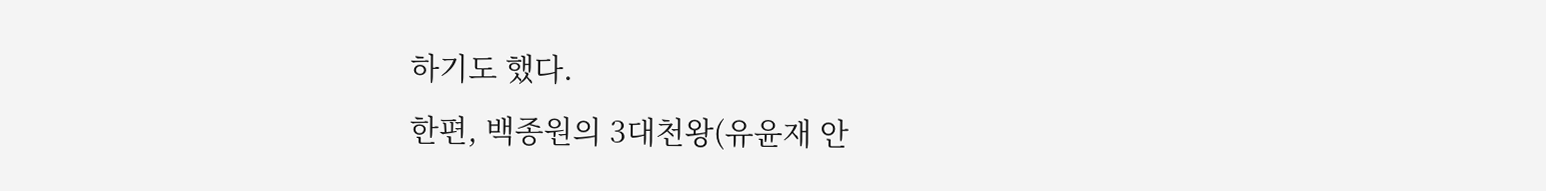하기도 했다.
한편, 백종원의 3대천왕(유윤재 안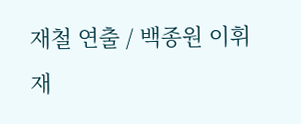재철 연출 / 백종원 이휘재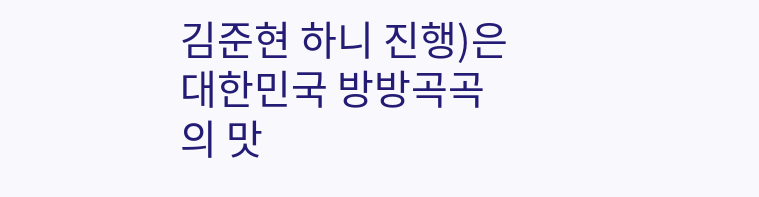김준현 하니 진행)은 대한민국 방방곡곡의 맛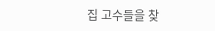집 고수들을 찾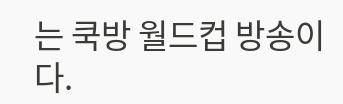는 쿡방 월드컵 방송이다.